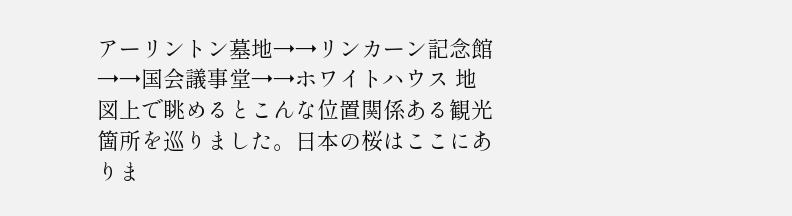アーリントン墓地→→リンカーン記念館→→国会議事堂→→ホワイトハウス 地図上で眺めるとこんな位置関係ある観光箇所を巡りました。日本の桜はここにありま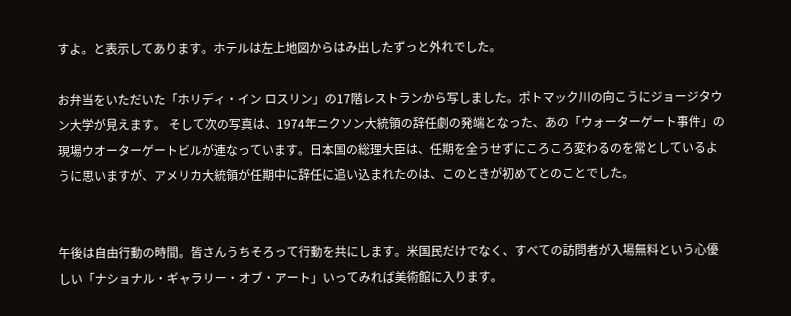すよ。と表示してあります。ホテルは左上地図からはみ出したずっと外れでした。

お弁当をいただいた「ホリディ・イン ロスリン」の17階レストランから写しました。ポトマック川の向こうにジョージタウン大学が見えます。 そして次の写真は、1974年ニクソン大統領の辞任劇の発端となった、あの「ウォーターゲート事件」の現場ウオーターゲートビルが連なっています。日本国の総理大臣は、任期を全うせずにころころ変わるのを常としているように思いますが、アメリカ大統領が任期中に辞任に追い込まれたのは、このときが初めてとのことでした。


午後は自由行動の時間。皆さんうちそろって行動を共にします。米国民だけでなく、すべての訪問者が入場無料という心優しい「ナショナル・ギャラリー・オブ・アート」いってみれば美術館に入ります。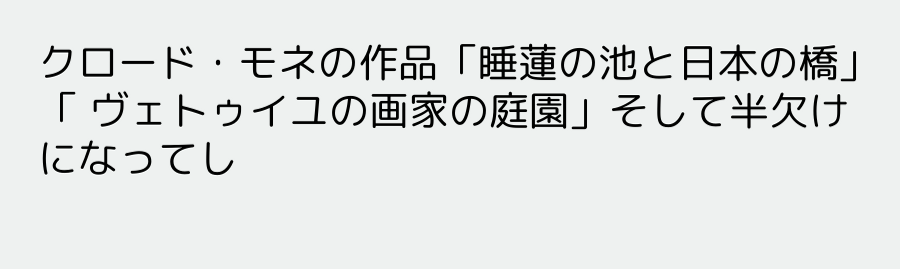クロード・モネの作品「睡蓮の池と日本の橋」「 ヴェトゥイユの画家の庭園」そして半欠けになってし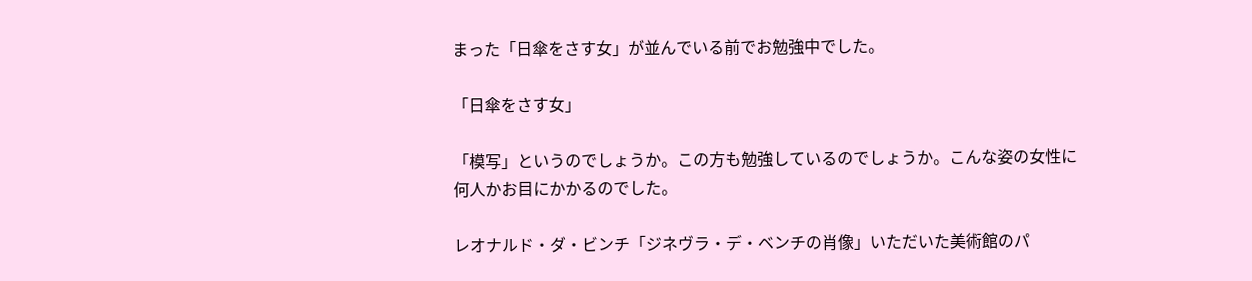まった「日傘をさす女」が並んでいる前でお勉強中でした。

「日傘をさす女」

「模写」というのでしょうか。この方も勉強しているのでしょうか。こんな姿の女性に何人かお目にかかるのでした。

レオナルド・ダ・ビンチ「ジネヴラ・デ・ベンチの肖像」いただいた美術館のパ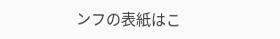ンフの表紙はこ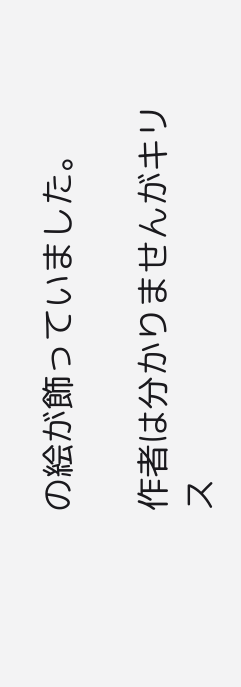の絵が飾っていました。

作者は分かりませんがキリス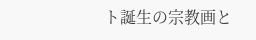ト誕生の宗教画と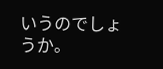いうのでしょうか。